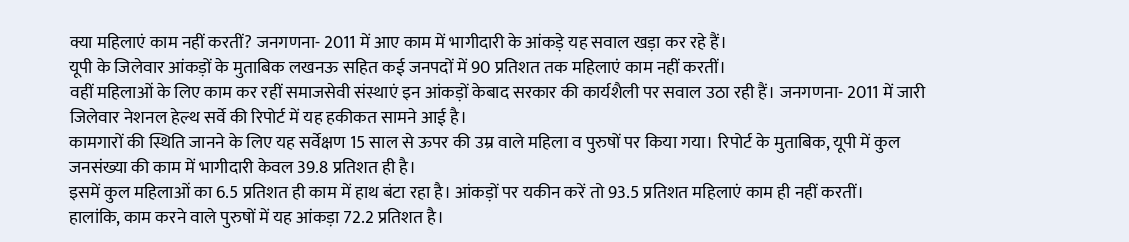क्या महिलाएं काम नहीं करतीं? जनगणना- 2011 में आए काम में भागीदारी के आंकड़े यह सवाल खड़ा कर रहे हैं।
यूपी के जिलेवार आंकड़ों के मुताबिक लखनऊ सहित कई जनपदों में 90 प्रतिशत तक महिलाएं काम नहीं करतीं।
वहीं महिलाओं के लिए काम कर रहीं समाजसेवी संस्थाएं इन आंकड़ों केबाद सरकार की कार्यशैली पर सवाल उठा रही हैं। जनगणना- 2011 में जारी जिलेवार नेशनल हेल्थ सर्वे की रिपोर्ट में यह हकीकत सामने आई है।
कामगारों की स्थिति जानने के लिए यह सर्वेक्षण 15 साल से ऊपर की उम्र वाले महिला व पुरुषों पर किया गया। रिपोर्ट के मुताबिक, यूपी में कुल जनसंख्या की काम में भागीदारी केवल 39.8 प्रतिशत ही है।
इसमें कुल महिलाओं का 6.5 प्रतिशत ही काम में हाथ बंटा रहा है। आंकड़ों पर यकीन करें तो 93.5 प्रतिशत महिलाएं काम ही नहीं करतीं।
हालांकि, काम करने वाले पुरुषों में यह आंकड़ा 72.2 प्रतिशत है।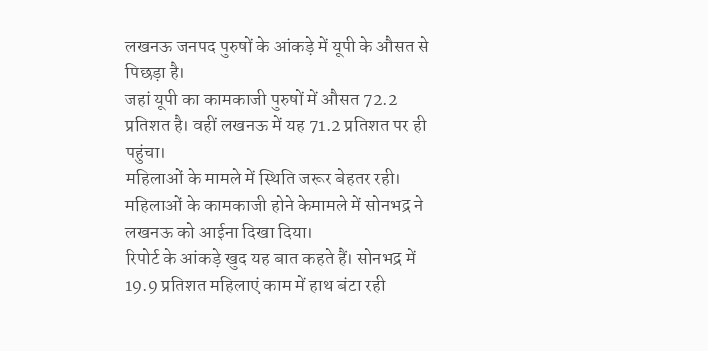लखनऊ जनपद पुरुषों के आंकड़े में यूपी के औसत से पिछड़ा है।
जहां यूपी का कामकाजी पुरुषों में औसत 72.2 प्रतिशत है। वहीं लखनऊ में यह 71.2 प्रतिशत पर ही पहुंचा।
महिलाओं के मामले में स्थिति जरूर बेहतर रही। महिलाओं के कामकाजी होने केमामले में सोनभद्र ने लखनऊ को आईना दिखा दिया।
रिपोर्ट के आंकड़े खुद यह बात कहते हैं। सोनभद्र में 19.9 प्रतिशत महिलाएं काम में हाथ बंटा रही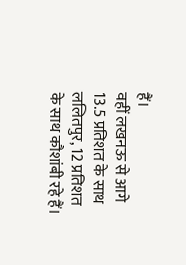हैं।
वहीं लखनऊ से आगे 13.5 प्रतिशत के साथ ललितपुर, 12 प्रतिशत के साथ कौशांबी रहे हैं।